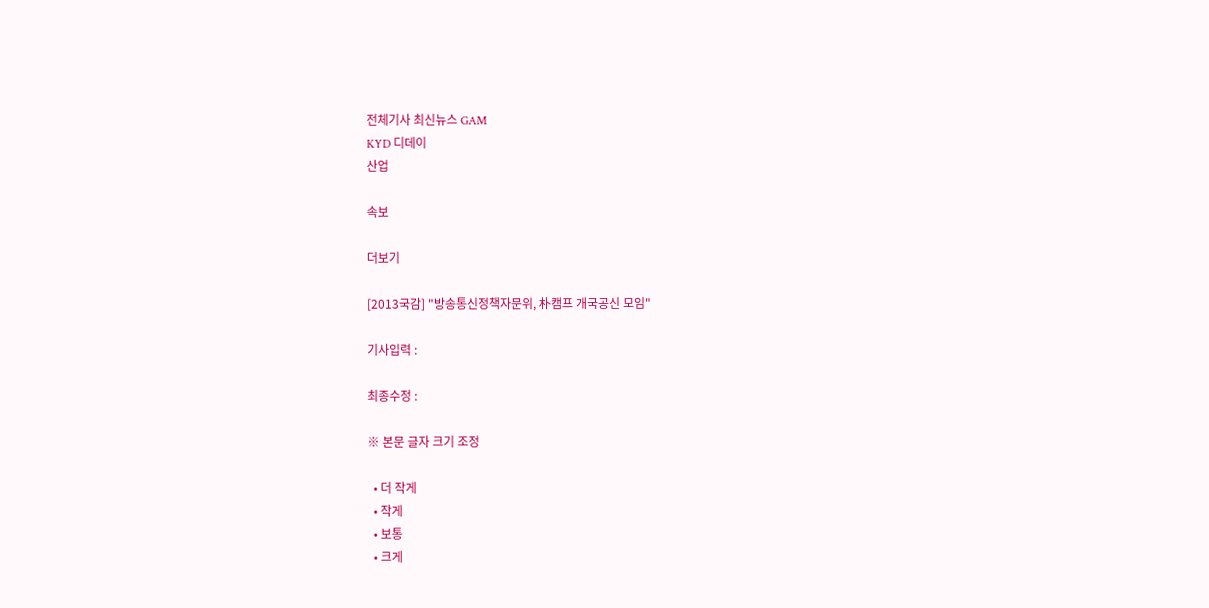전체기사 최신뉴스 GAM
KYD 디데이
산업

속보

더보기

[2013국감] "방송통신정책자문위, 朴캠프 개국공신 모임"

기사입력 :

최종수정 :

※ 본문 글자 크기 조정

  • 더 작게
  • 작게
  • 보통
  • 크게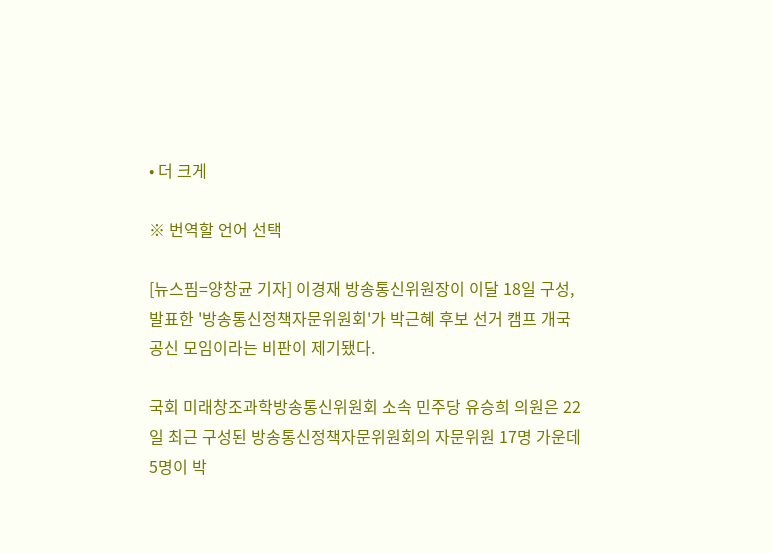• 더 크게

※ 번역할 언어 선택

[뉴스핌=양창균 기자] 이경재 방송통신위원장이 이달 18일 구성, 발표한 '방송통신정책자문위원회'가 박근혜 후보 선거 캠프 개국공신 모임이라는 비판이 제기됐다.

국회 미래창조과학방송통신위원회 소속 민주당 유승희 의원은 22일 최근 구성된 방송통신정책자문위원회의 자문위원 17명 가운데 5명이 박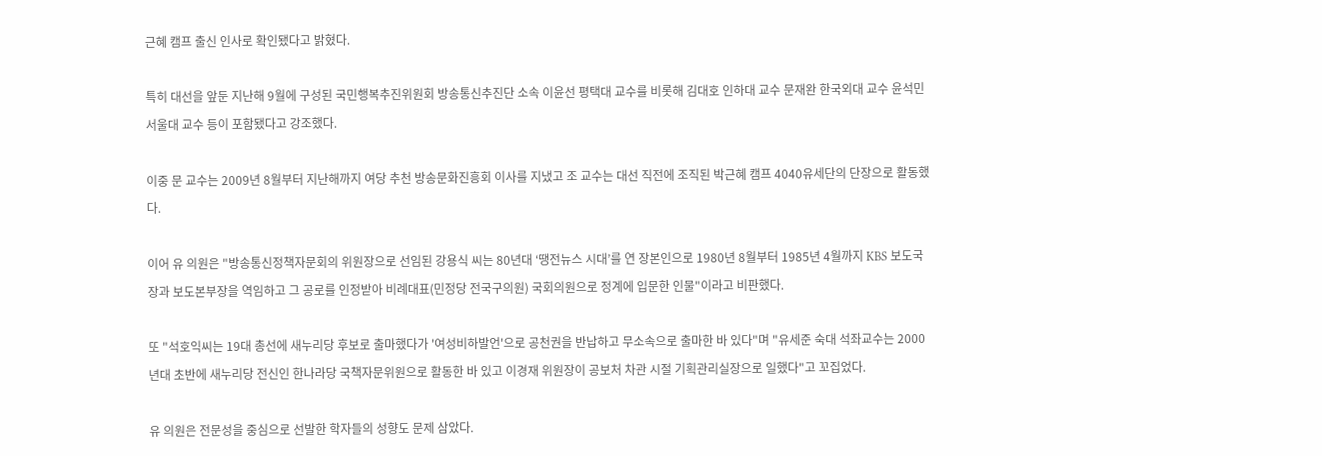근혜 캠프 출신 인사로 확인됐다고 밝혔다.

특히 대선을 앞둔 지난해 9월에 구성된 국민행복추진위원회 방송통신추진단 소속 이윤선 평택대 교수를 비롯해 김대호 인하대 교수 문재완 한국외대 교수 윤석민 서울대 교수 등이 포함됐다고 강조했다.

이중 문 교수는 2009년 8월부터 지난해까지 여당 추천 방송문화진흥회 이사를 지냈고 조 교수는 대선 직전에 조직된 박근혜 캠프 4040유세단의 단장으로 활동했다.

이어 유 의원은 "방송통신정책자문회의 위원장으로 선임된 강용식 씨는 80년대 ‘땡전뉴스 시대’를 연 장본인으로 1980년 8월부터 1985년 4월까지 KBS 보도국장과 보도본부장을 역임하고 그 공로를 인정받아 비례대표(민정당 전국구의원) 국회의원으로 정계에 입문한 인물"이라고 비판했다.

또 "석호익씨는 19대 총선에 새누리당 후보로 출마했다가 '여성비하발언'으로 공천권을 반납하고 무소속으로 출마한 바 있다"며 "유세준 숙대 석좌교수는 2000년대 초반에 새누리당 전신인 한나라당 국책자문위원으로 활동한 바 있고 이경재 위원장이 공보처 차관 시절 기획관리실장으로 일했다"고 꼬집었다.

유 의원은 전문성을 중심으로 선발한 학자들의 성향도 문제 삼았다.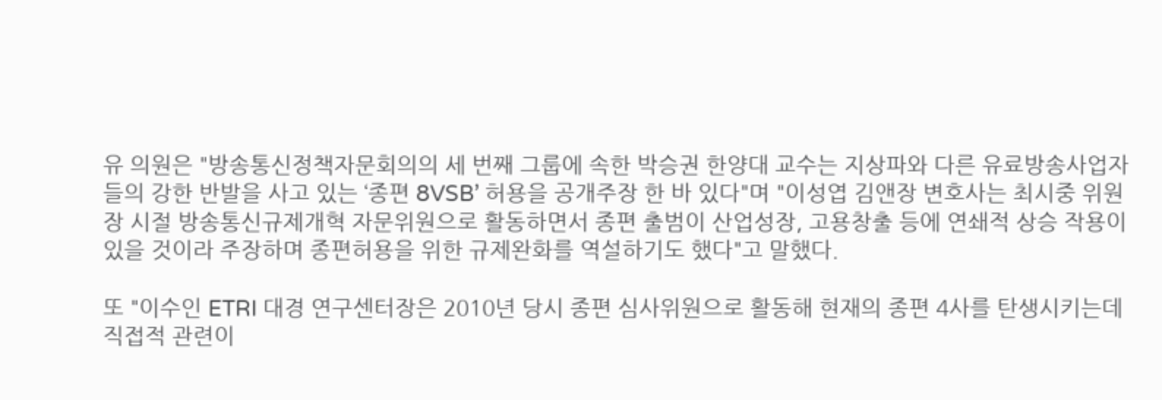유 의원은 "방송통신정책자문회의의 세 번째 그룹에 속한 박승권 한양대 교수는 지상파와 다른 유료방송사업자들의 강한 반발을 사고 있는 ‘종편 8VSB’ 허용을 공개주장 한 바 있다"며 "이성엽 김앤장 변호사는 최시중 위원장 시절 방송통신규제개혁 자문위원으로 활동하면서 종편 출범이 산업성장, 고용창출 등에 연쇄적 상승 작용이 있을 것이라 주장하며 종편허용을 위한 규제완화를 역설하기도 했다"고 말했다.

또 "이수인 ETRI 대경 연구센터장은 2010년 당시 종편 심사위원으로 활동해 현재의 종편 4사를 탄생시키는데 직접적 관련이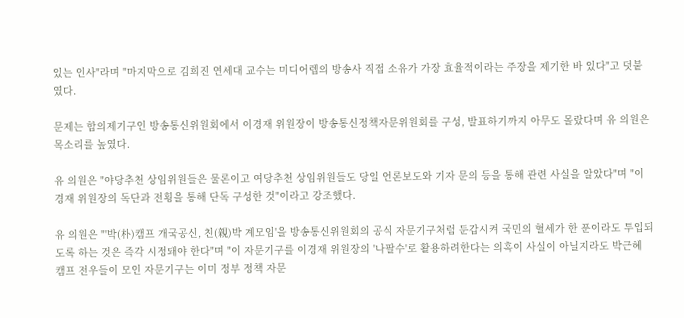있는 인사"라며 "마지막으로 김희진 연세대 교수는 미디어렙의 방송사 직접 소유가 가장 효율적이라는 주장을 제기한 바 있다"고 덧붙였다.

문제는 합의제기구인 방송통신위원회에서 이경재 위원장이 방송통신정책자문위원회를 구성, 발표하기까지 아무도 몰랐다며 유 의원은 목소리를 높였다.

유 의원은 "야당추천 상임위원들은 물론이고 여당추천 상임위원들도 당일 언론보도와 기자 문의 등을 통해 관련 사실을 알았다"며 "이경재 위원장의 독단과 전횡을 통해 단독 구성한 것"이라고 강조했다.

유 의원은 "'박(朴)캠프 개국공신, 친(親)박 계모임'을 방송통신위원회의 공식 자문기구처럼 둔갑시켜 국민의 혈세가 한 푼이라도 투입되도록 하는 것은 즉각 시정돼야 한다"며 "이 자문기구를 이경재 위원장의 '나팔수'로 활용하려한다는 의혹이 사실이 아닐지라도 박근혜 캠프 전우들이 모인 자문기구는 이미 정부 정책 자문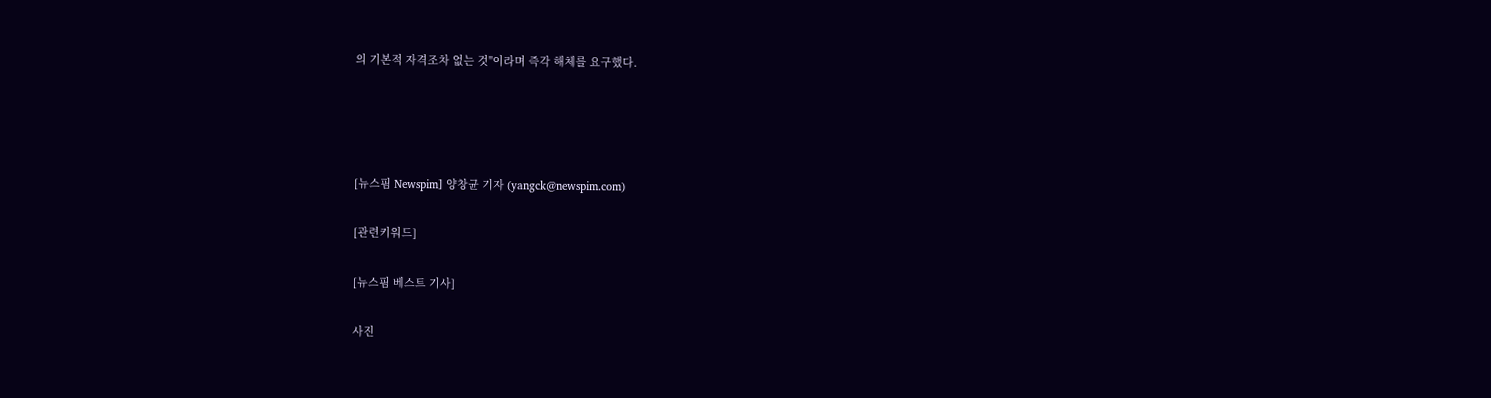의 기본적 자격조차 없는 것"이라며 즉각 해체를 요구했다.




[뉴스핌 Newspim] 양창균 기자 (yangck@newspim.com)

[관련키워드]

[뉴스핌 베스트 기사]

사진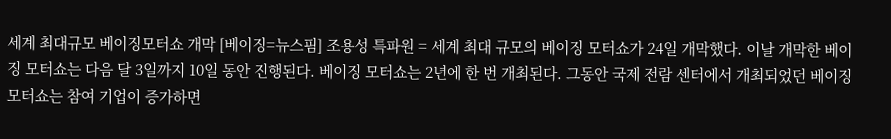세계 최대규모 베이징모터쇼 개막 [베이징=뉴스핌] 조용성 특파원 = 세계 최대 규모의 베이징 모터쇼가 24일 개막했다. 이날 개막한 베이징 모터쇼는 다음 달 3일까지 10일 동안 진행된다. 베이징 모터쇼는 2년에 한 번 개최된다. 그동안 국제 전람 센터에서 개최되었던 베이징 모터쇼는 참여 기업이 증가하면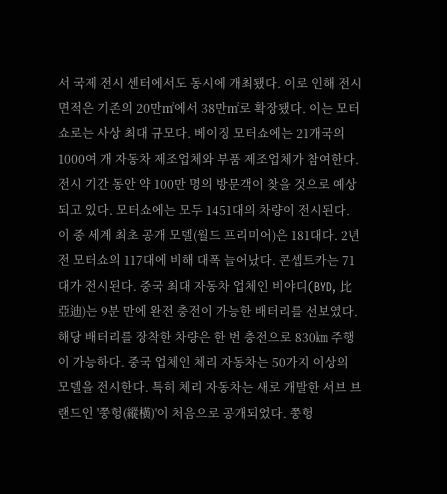서 국제 전시 센터에서도 동시에 개최됐다. 이로 인해 전시 면적은 기존의 20만㎡에서 38만㎡로 확장됐다. 이는 모터쇼로는 사상 최대 규모다. 베이징 모터쇼에는 21개국의 1000여 개 자동차 제조업체와 부품 제조업체가 참여한다. 전시 기간 동안 약 100만 명의 방문객이 찾을 것으로 예상되고 있다. 모터쇼에는 모두 1451대의 차량이 전시된다. 이 중 세계 최초 공개 모델(월드 프리미어)은 181대다. 2년 전 모터쇼의 117대에 비해 대폭 늘어났다. 콘셉트카는 71대가 전시된다. 중국 최대 자동차 업체인 비야디(BYD, 比亞迪)는 9분 만에 완전 충전이 가능한 배터리를 선보였다. 해당 배터리를 장착한 차량은 한 번 충전으로 830㎞ 주행이 가능하다. 중국 업체인 체리 자동차는 50가지 이상의 모델을 전시한다. 특히 체리 자동차는 새로 개발한 서브 브랜드인 '쭝헝(縱橫)'이 처음으로 공개되었다. 쭝헝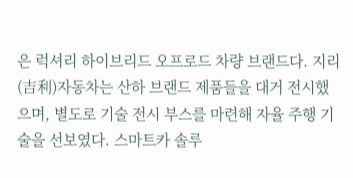은 럭셔리 하이브리드 오프로드 차량 브랜드다. 지리(吉利)자동차는 산하 브랜드 제품들을 대거 전시했으며, 별도로 기술 전시 부스를 마련해 자율 주행 기술을 선보였다. 스마트카 솔루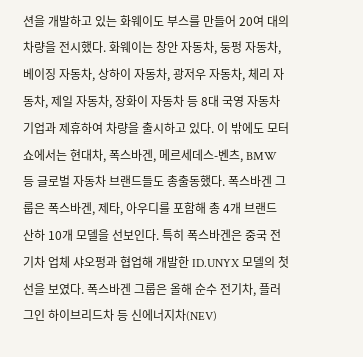션을 개발하고 있는 화웨이도 부스를 만들어 20여 대의 차량을 전시했다. 화웨이는 창안 자동차, 둥펑 자동차, 베이징 자동차, 상하이 자동차, 광저우 자동차, 체리 자동차, 제일 자동차, 장화이 자동차 등 8대 국영 자동차 기업과 제휴하여 차량을 출시하고 있다. 이 밖에도 모터쇼에서는 현대차, 폭스바겐, 메르세데스-벤츠, BMW 등 글로벌 자동차 브랜드들도 총출동했다. 폭스바겐 그룹은 폭스바겐, 제타, 아우디를 포함해 총 4개 브랜드 산하 10개 모델을 선보인다. 특히 폭스바겐은 중국 전기차 업체 샤오펑과 협업해 개발한 ID.UNYX 모델의 첫선을 보였다. 폭스바겐 그룹은 올해 순수 전기차, 플러그인 하이브리드차 등 신에너지차(NEV)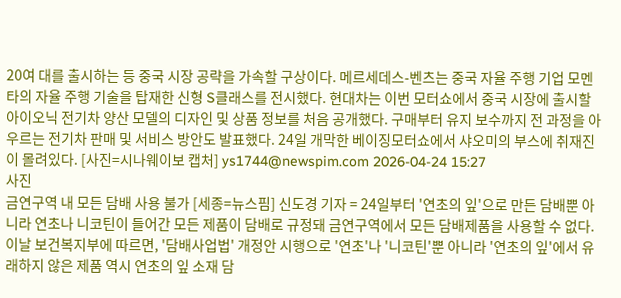20여 대를 출시하는 등 중국 시장 공략을 가속할 구상이다. 메르세데스-벤츠는 중국 자율 주행 기업 모멘타의 자율 주행 기술을 탑재한 신형 S클래스를 전시했다. 현대차는 이번 모터쇼에서 중국 시장에 출시할 아이오닉 전기차 양산 모델의 디자인 및 상품 정보를 처음 공개했다. 구매부터 유지 보수까지 전 과정을 아우르는 전기차 판매 및 서비스 방안도 발표했다. 24일 개막한 베이징모터쇼에서 샤오미의 부스에 취재진이 몰려있다. [사진=시나웨이보 캡처] ys1744@newspim.com 2026-04-24 15:27
사진
금연구역 내 모든 담배 사용 불가 [세종=뉴스핌] 신도경 기자 = 24일부터 '연초의 잎'으로 만든 담배뿐 아니라 연초나 니코틴이 들어간 모든 제품이 담배로 규정돼 금연구역에서 모든 담배제품을 사용할 수 없다. 이날 보건복지부에 따르면, '담배사업법' 개정안 시행으로 '연초'나 '니코틴'뿐 아니라 '연초의 잎'에서 유래하지 않은 제품 역시 연초의 잎 소재 담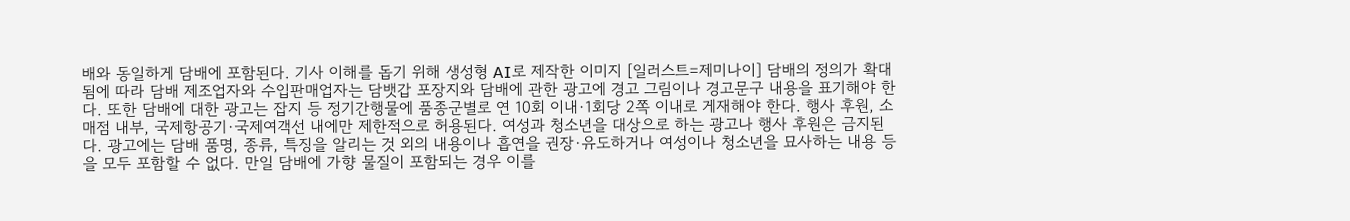배와 동일하게 담배에 포함된다. 기사 이해를 돕기 위해 생성형 AI로 제작한 이미지 [일러스트=제미나이] 담배의 정의가 확대됨에 따라 담배 제조업자와 수입판매업자는 담뱃갑 포장지와 담배에 관한 광고에 경고 그림이나 경고문구 내용을 표기해야 한다. 또한 담배에 대한 광고는 잡지 등 정기간행물에 품종군별로 연 10회 이내·1회당 2쪽 이내로 게재해야 한다. 행사 후원, 소매점 내부, 국제항공기·국제여객선 내에만 제한적으로 허용된다. 여성과 청소년을 대상으로 하는 광고나 행사 후원은 금지된다. 광고에는 담배 품명, 종류, 특징을 알리는 것 외의 내용이나 흡연을 권장·유도하거나 여성이나 청소년을 묘사하는 내용 등을 모두 포함할 수 없다. 만일 담배에 가향 물질이 포함되는 경우 이를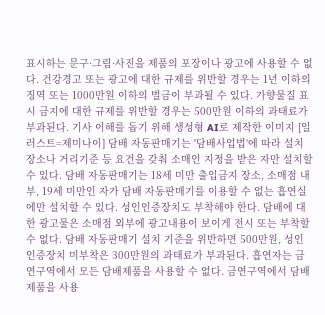표시하는 문구·그림·사진을 제품의 포장이나 광고에 사용할 수 없다. 건강경고 또는 광고에 대한 규제를 위반할 경우는 1년 이하의 징역 또는 1000만원 이하의 벌금이 부과될 수 있다. 가향물질 표시 금지에 대한 규제를 위반할 경우는 500만원 이하의 과태료가 부과된다. 기사 이해를 돕기 위해 생성형 AI로 제작한 이미지 [일러스트=제미나이] 담배 자동판매기는 '담배사업법'에 따라 설치장소나 거리기준 등 요건을 갖춰 소매인 지정을 받은 자만 설치할 수 있다. 담배 자동판매기는 18세 미만 출입금지 장소, 소매점 내부, 19세 미만인 자가 담배 자동판매기를 이용할 수 없는 흡연실에만 설치할 수 있다. 성인인증장치도 부착해야 한다. 담배에 대한 광고물은 소매점 외부에 광고내용이 보이게 전시 또는 부착할 수 없다. 담배 자동판매기 설치 기준을 위반하면 500만원, 성인인증장치 미부착은 300만원의 과태료가 부과된다. 흡연자는 금연구역에서 모든 담배제품을 사용할 수 없다. 금연구역에서 담배제품을 사용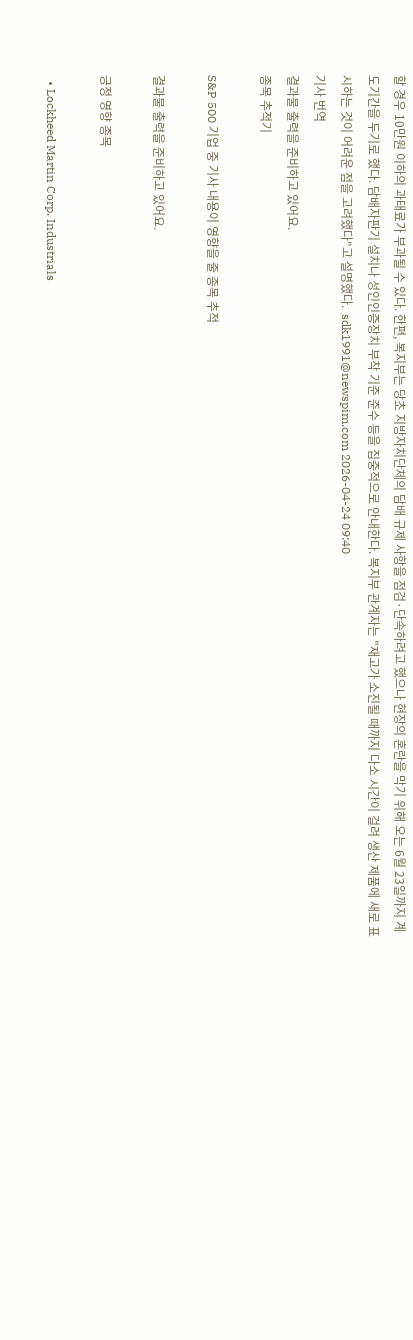할 경우 10만원 이하의 과태료가 부과될 수 있다. 한편, 복지부는 당초 지방자치단체의 담배 규제 사항을 점검·단속하려고 했으나 현장의 혼란을 막기 위해 오는 6월 23일까지 계도기간을 두기로 했다. 담배자판기 설치나 성인인증장치 부착 기준 준수 등을 집중적으로 안내한다. 복지부 관계자는 "재고가 소진될 때까지 다소 시간이 걸려 생산 제품에 새로 표시하는 것이 어려운 점을 고려했다"고 설명했다.  sdk1991@newspim.com 2026-04-24 09:40
기사 번역
결과물 출력을 준비하고 있어요.
종목 추적기

S&P 500 기업 중 기사 내용이 영향을 줄 종목 추적

결과물 출력을 준비하고 있어요.

긍정 영향 종목

  • Lockheed Martin Corp. Industrials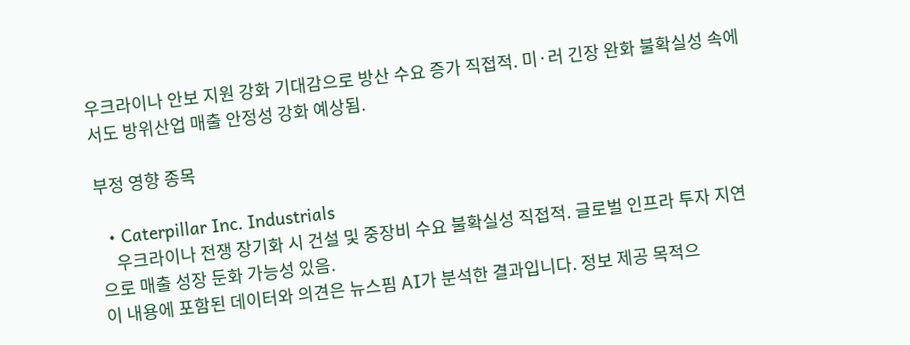우크라이나 안보 지원 강화 기대감으로 방산 수요 증가 직접적. 미·러 긴장 완화 불확실성 속에서도 방위산업 매출 안정성 강화 예상됨.

부정 영향 종목

  • Caterpillar Inc. Industrials
    우크라이나 전쟁 장기화 시 건설 및 중장비 수요 불확실성 직접적. 글로벌 인프라 투자 지연으로 매출 성장 둔화 가능성 있음.
이 내용에 포함된 데이터와 의견은 뉴스핌 AI가 분석한 결과입니다. 정보 제공 목적으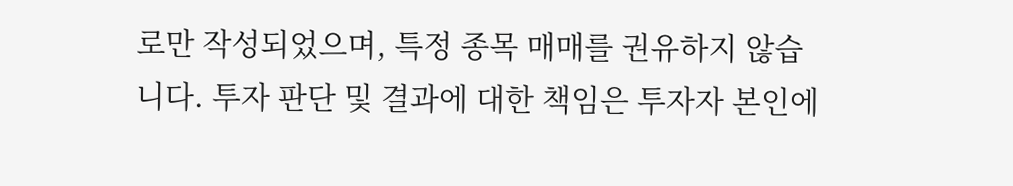로만 작성되었으며, 특정 종목 매매를 권유하지 않습니다. 투자 판단 및 결과에 대한 책임은 투자자 본인에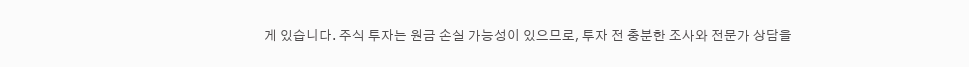게 있습니다. 주식 투자는 원금 손실 가능성이 있으므로, 투자 전 충분한 조사와 전문가 상담을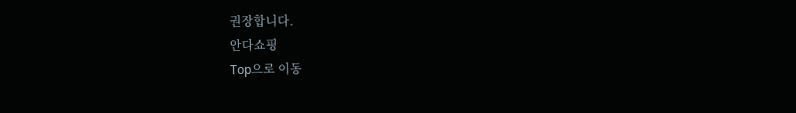권장합니다.
안다쇼핑
Top으로 이동